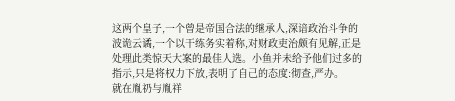这两个皇子,一个曾是帝国合法的继承人,深谙政治斗争的波诡云谲,一个以干练务实着称,对财政吏治颇有见解,正是处理此类惊天大案的最佳人选。小鱼并未给予他们过多的指示,只是将权力下放,表明了自己的态度:彻查,严办。
就在胤礽与胤祥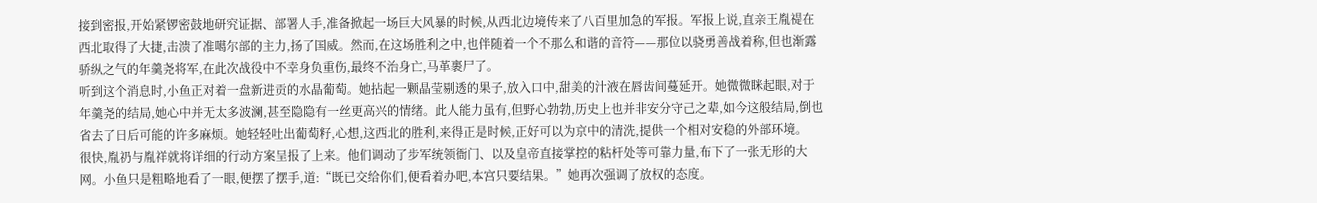接到密报,开始紧锣密鼓地研究证据、部署人手,准备掀起一场巨大风暴的时候,从西北边境传来了八百里加急的军报。军报上说,直亲王胤禔在西北取得了大捷,击溃了准噶尔部的主力,扬了国威。然而,在这场胜利之中,也伴随着一个不那么和谐的音符——那位以骁勇善战着称,但也渐露骄纵之气的年羹尧将军,在此次战役中不幸身负重伤,最终不治身亡,马革裹尸了。
听到这个消息时,小鱼正对着一盘新进贡的水晶葡萄。她拈起一颗晶莹剔透的果子,放入口中,甜美的汁液在唇齿间蔓延开。她微微眯起眼,对于年羹尧的结局,她心中并无太多波澜,甚至隐隐有一丝更高兴的情绪。此人能力虽有,但野心勃勃,历史上也并非安分守己之辈,如今这般结局,倒也省去了日后可能的许多麻烦。她轻轻吐出葡萄籽,心想,这西北的胜利,来得正是时候,正好可以为京中的清洗,提供一个相对安稳的外部环境。
很快,胤礽与胤祥就将详细的行动方案呈报了上来。他们调动了步军统领衙门、以及皇帝直接掌控的粘杆处等可靠力量,布下了一张无形的大网。小鱼只是粗略地看了一眼,便摆了摆手,道:“既已交给你们,便看着办吧,本宫只要结果。”她再次强调了放权的态度。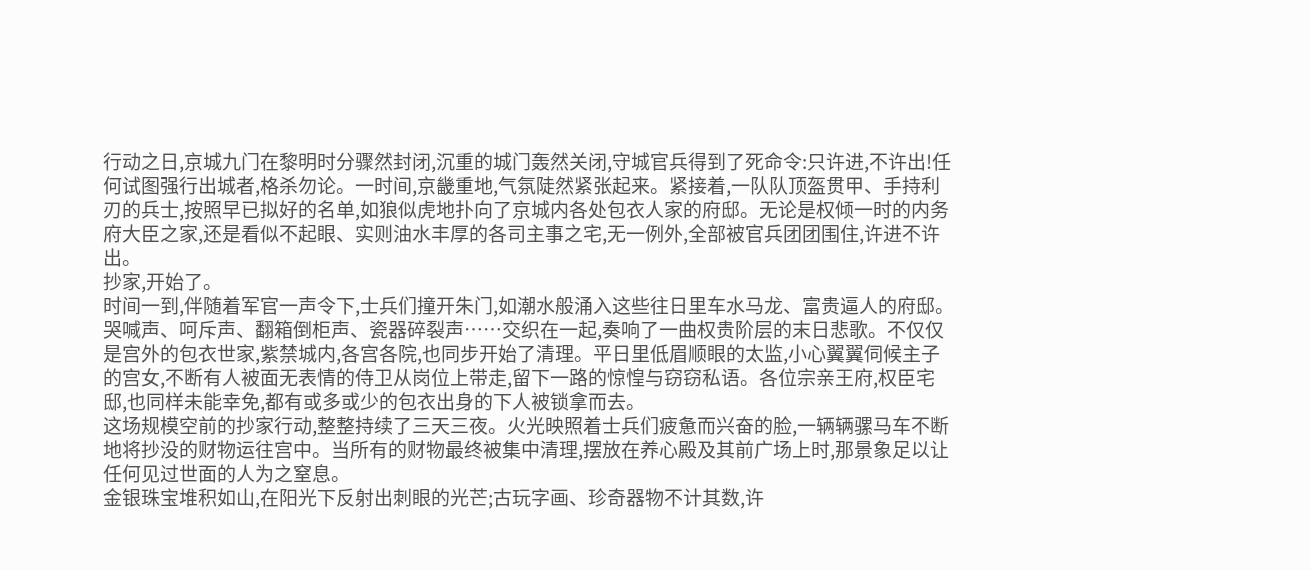行动之日,京城九门在黎明时分骤然封闭,沉重的城门轰然关闭,守城官兵得到了死命令:只许进,不许出!任何试图强行出城者,格杀勿论。一时间,京畿重地,气氛陡然紧张起来。紧接着,一队队顶盔贯甲、手持利刃的兵士,按照早已拟好的名单,如狼似虎地扑向了京城内各处包衣人家的府邸。无论是权倾一时的内务府大臣之家,还是看似不起眼、实则油水丰厚的各司主事之宅,无一例外,全部被官兵团团围住,许进不许出。
抄家,开始了。
时间一到,伴随着军官一声令下,士兵们撞开朱门,如潮水般涌入这些往日里车水马龙、富贵逼人的府邸。哭喊声、呵斥声、翻箱倒柜声、瓷器碎裂声……交织在一起,奏响了一曲权贵阶层的末日悲歌。不仅仅是宫外的包衣世家,紫禁城内,各宫各院,也同步开始了清理。平日里低眉顺眼的太监,小心翼翼伺候主子的宫女,不断有人被面无表情的侍卫从岗位上带走,留下一路的惊惶与窃窃私语。各位宗亲王府,权臣宅邸,也同样未能幸免,都有或多或少的包衣出身的下人被锁拿而去。
这场规模空前的抄家行动,整整持续了三天三夜。火光映照着士兵们疲惫而兴奋的脸,一辆辆骡马车不断地将抄没的财物运往宫中。当所有的财物最终被集中清理,摆放在养心殿及其前广场上时,那景象足以让任何见过世面的人为之窒息。
金银珠宝堆积如山,在阳光下反射出刺眼的光芒;古玩字画、珍奇器物不计其数,许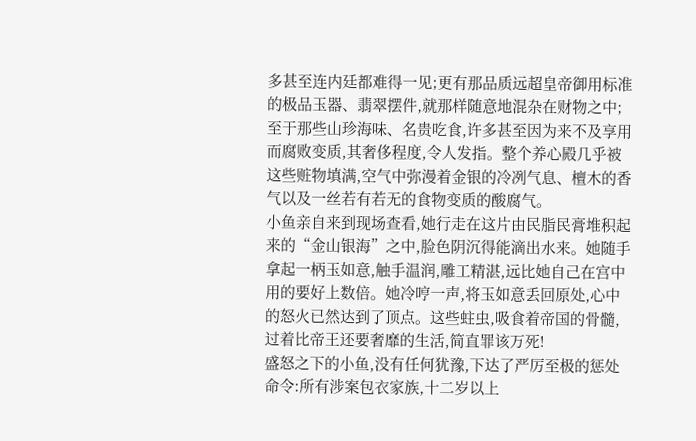多甚至连内廷都难得一见;更有那品质远超皇帝御用标准的极品玉器、翡翠摆件,就那样随意地混杂在财物之中;至于那些山珍海味、名贵吃食,许多甚至因为来不及享用而腐败变质,其奢侈程度,令人发指。整个养心殿几乎被这些赃物填满,空气中弥漫着金银的冷冽气息、檀木的香气以及一丝若有若无的食物变质的酸腐气。
小鱼亲自来到现场查看,她行走在这片由民脂民膏堆积起来的“金山银海”之中,脸色阴沉得能滴出水来。她随手拿起一柄玉如意,触手温润,雕工精湛,远比她自己在宫中用的要好上数倍。她冷哼一声,将玉如意丢回原处,心中的怒火已然达到了顶点。这些蛀虫,吸食着帝国的骨髓,过着比帝王还要奢靡的生活,简直罪该万死!
盛怒之下的小鱼,没有任何犹豫,下达了严厉至极的惩处命令:所有涉案包衣家族,十二岁以上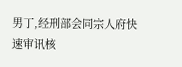男丁,经刑部会同宗人府快速审讯核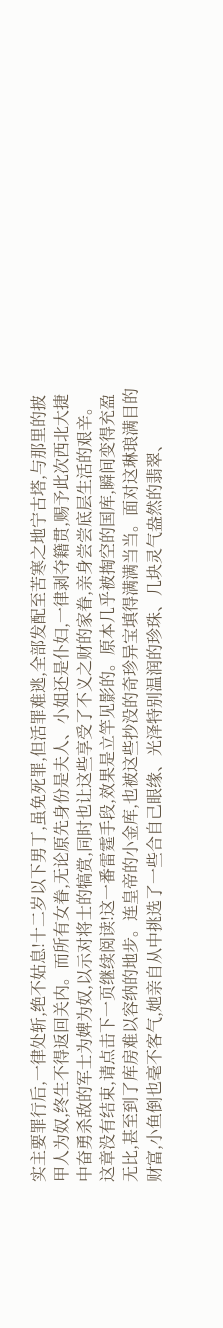实主要罪行后,一律处斩,绝不姑息!十二岁以下男丁,虽免死罪,但活罪难逃,全部发配至苦寒之地宁古塔,与那里的披甲人为奴,终生不得返回关内。而所有女眷,无论原先身份是夫人、小姐还是仆妇,一律剥夺籍贯,赐予此次西北大捷中奋勇杀敌的军士为婢为奴,以示对将士的犒赏,同时也让这些享受了不义之财的家眷,亲身尝尝底层生活的艰辛。
这章没有结束,请点击下一页继续阅读!这一番雷霆手段,效果是立竿见影的。原本几乎被掏空的国库,瞬间变得充盈无比,甚至到了库房难以容纳的地步。连皇帝的小金库,也被这些抄没的奇珍异宝填得满满当当。面对这琳琅满目的财富,小鱼倒也毫不客气,她亲自从中挑选了一些合自己眼缘、光泽特别温润的珍珠、几块灵气盎然的翡翠、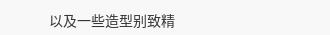以及一些造型别致精